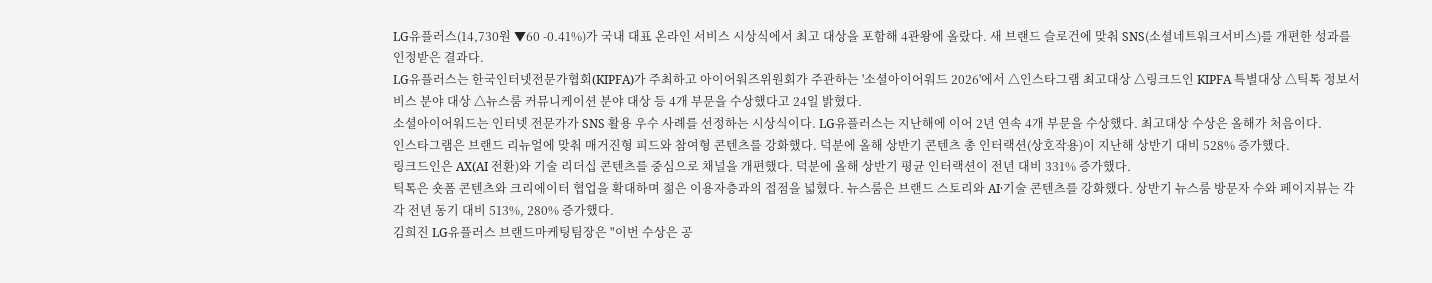LG유플러스(14,730원 ▼60 -0.41%)가 국내 대표 온라인 서비스 시상식에서 최고 대상을 포함해 4관왕에 올랐다. 새 브랜드 슬로건에 맞춰 SNS(소셜네트워크서비스)를 개편한 성과를 인정받은 결과다.
LG유플러스는 한국인터넷전문가협회(KIPFA)가 주최하고 아이어워즈위원회가 주관하는 '소셜아이어워드 2026'에서 △인스타그램 최고대상 △링크드인 KIPFA 특별대상 △틱톡 정보서비스 분야 대상 △뉴스룸 커뮤니케이션 분야 대상 등 4개 부문을 수상했다고 24일 밝혔다.
소셜아이어워드는 인터넷 전문가가 SNS 활용 우수 사례를 선정하는 시상식이다. LG유플러스는 지난해에 이어 2년 연속 4개 부문을 수상했다. 최고대상 수상은 올해가 처음이다.
인스타그램은 브랜드 리뉴얼에 맞춰 매거진형 피드와 참여형 콘텐츠를 강화했다. 덕분에 올해 상반기 콘텐츠 총 인터랙션(상호작용)이 지난해 상반기 대비 528% 증가했다.
링크드인은 AX(AI 전환)와 기술 리더십 콘텐츠를 중심으로 채널을 개편했다. 덕분에 올해 상반기 평균 인터랙션이 전년 대비 331% 증가했다.
틱톡은 숏폼 콘텐츠와 크리에이터 협업을 확대하며 젊은 이용자층과의 접점을 넓혔다. 뉴스룸은 브랜드 스토리와 AI·기술 콘텐츠를 강화했다. 상반기 뉴스룸 방문자 수와 페이지뷰는 각각 전년 동기 대비 513%, 280% 증가했다.
김희진 LG유플러스 브랜드마케팅팀장은 "이번 수상은 공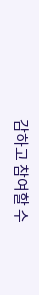감하고 참여할 수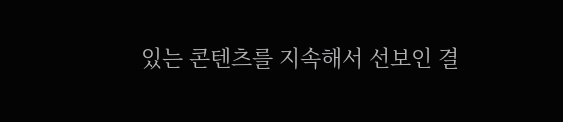있는 콘텐츠를 지속해서 선보인 결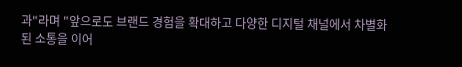과"라며 "앞으로도 브랜드 경험을 확대하고 다양한 디지털 채널에서 차별화된 소통을 이어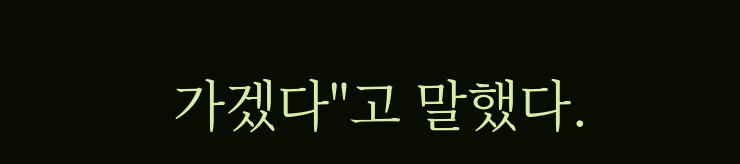가겠다"고 말했다.